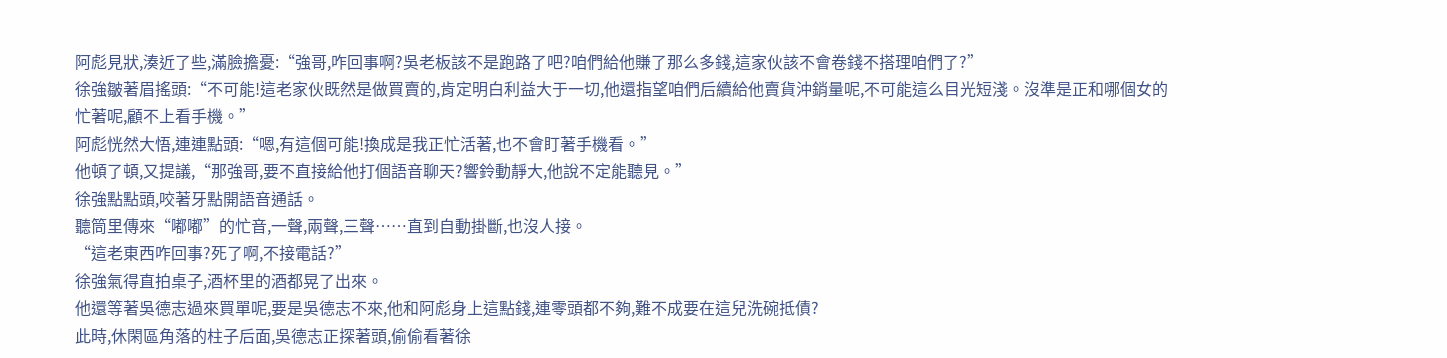阿彪見狀,湊近了些,滿臉擔憂:“強哥,咋回事啊?吳老板該不是跑路了吧?咱們給他賺了那么多錢,這家伙該不會卷錢不搭理咱們了?”
徐強皺著眉搖頭:“不可能!這老家伙既然是做買賣的,肯定明白利益大于一切,他還指望咱們后續給他賣貨沖銷量呢,不可能這么目光短淺。沒準是正和哪個女的忙著呢,顧不上看手機。”
阿彪恍然大悟,連連點頭:“嗯,有這個可能!換成是我正忙活著,也不會盯著手機看。”
他頓了頓,又提議,“那強哥,要不直接給他打個語音聊天?響鈴動靜大,他說不定能聽見。”
徐強點點頭,咬著牙點開語音通話。
聽筒里傳來“嘟嘟”的忙音,一聲,兩聲,三聲……直到自動掛斷,也沒人接。
“這老東西咋回事?死了啊,不接電話?”
徐強氣得直拍桌子,酒杯里的酒都晃了出來。
他還等著吳德志過來買單呢,要是吳德志不來,他和阿彪身上這點錢,連零頭都不夠,難不成要在這兒洗碗抵債?
此時,休閑區角落的柱子后面,吳德志正探著頭,偷偷看著徐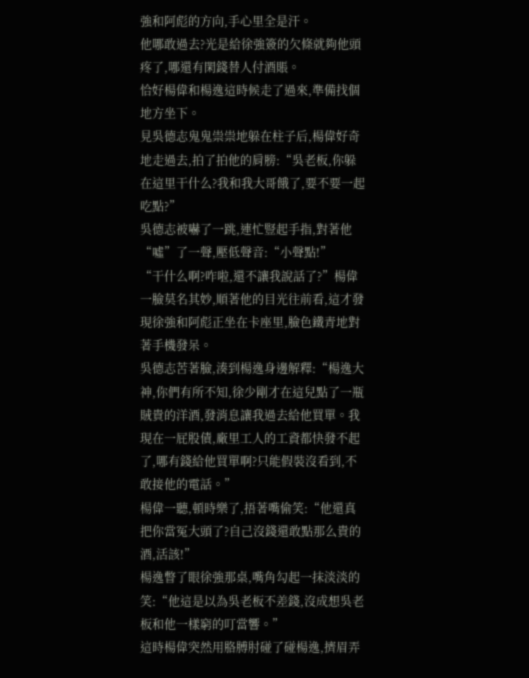強和阿彪的方向,手心里全是汗。
他哪敢過去?光是給徐強簽的欠條就夠他頭疼了,哪還有閑錢替人付酒賬。
恰好楊偉和楊逸這時候走了過來,準備找個地方坐下。
見吳德志鬼鬼祟祟地躲在柱子后,楊偉好奇地走過去,拍了拍他的肩膀:“吳老板,你躲在這里干什么?我和我大哥餓了,要不要一起吃點?”
吳德志被嚇了一跳,連忙豎起手指,對著他“噓”了一聲,壓低聲音:“小聲點!”
“干什么啊?咋啦,還不讓我說話了?”楊偉一臉莫名其妙,順著他的目光往前看,這才發現徐強和阿彪正坐在卡座里,臉色鐵青地對著手機發呆。
吳德志苦著臉,湊到楊逸身邊解釋:“楊逸大神,你們有所不知,徐少剛才在這兒點了一瓶賊貴的洋酒,發消息讓我過去給他買單。我現在一屁股債,廠里工人的工資都快發不起了,哪有錢給他買單啊?只能假裝沒看到,不敢接他的電話。”
楊偉一聽,頓時樂了,捂著嘴偷笑:“他還真把你當冤大頭了?自己沒錢還敢點那么貴的酒,活該!”
楊逸瞥了眼徐強那桌,嘴角勾起一抹淡淡的笑:“他這是以為吳老板不差錢,沒成想吳老板和他一樣窮的叮當響。”
這時楊偉突然用胳膊肘碰了碰楊逸,擠眉弄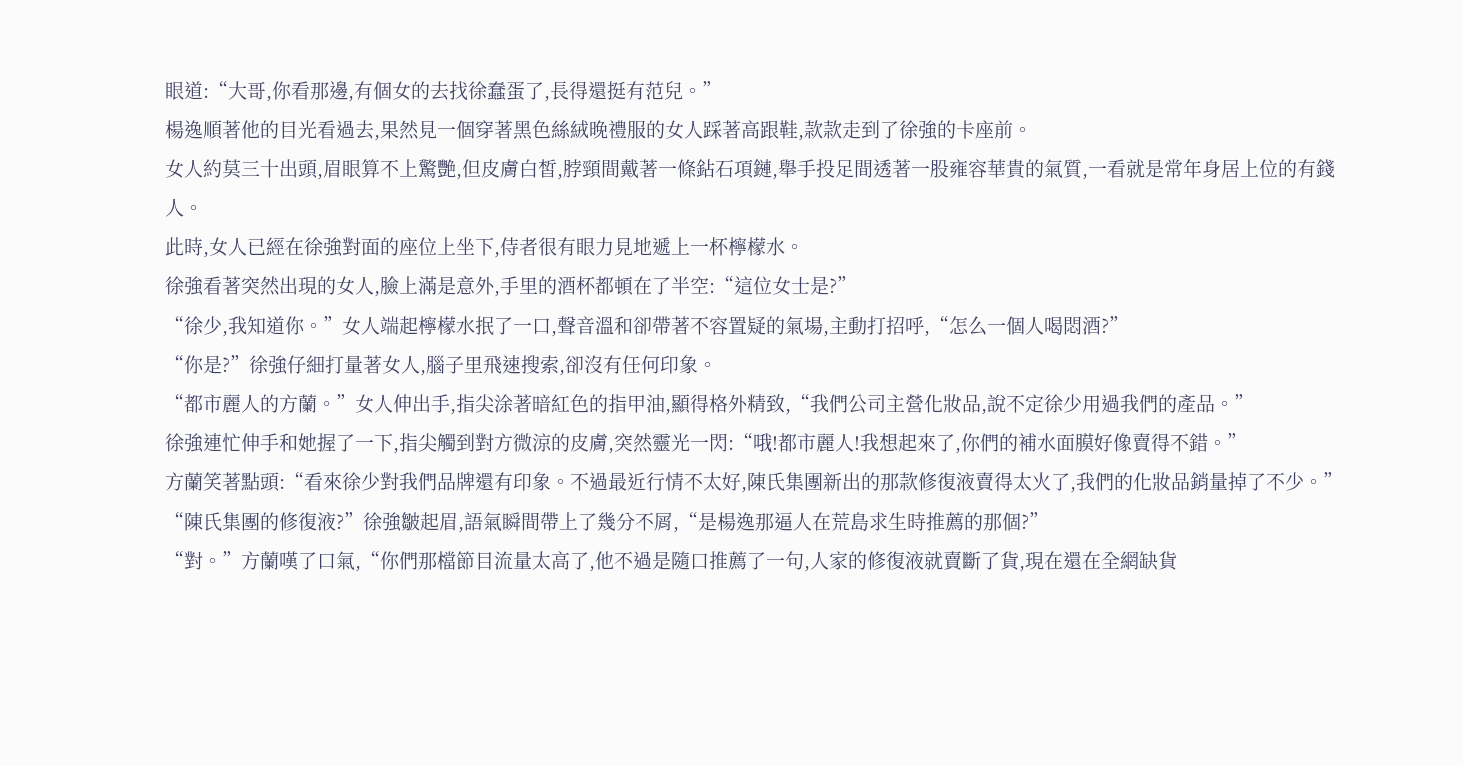眼道:“大哥,你看那邊,有個女的去找徐蠢蛋了,長得還挺有范兒。”
楊逸順著他的目光看過去,果然見一個穿著黑色絲絨晚禮服的女人踩著高跟鞋,款款走到了徐強的卡座前。
女人約莫三十出頭,眉眼算不上驚艷,但皮膚白皙,脖頸間戴著一條鉆石項鏈,舉手投足間透著一股雍容華貴的氣質,一看就是常年身居上位的有錢人。
此時,女人已經在徐強對面的座位上坐下,侍者很有眼力見地遞上一杯檸檬水。
徐強看著突然出現的女人,臉上滿是意外,手里的酒杯都頓在了半空:“這位女士是?”
“徐少,我知道你。”女人端起檸檬水抿了一口,聲音溫和卻帶著不容置疑的氣場,主動打招呼,“怎么一個人喝悶酒?”
“你是?”徐強仔細打量著女人,腦子里飛速搜索,卻沒有任何印象。
“都市麗人的方蘭。”女人伸出手,指尖涂著暗紅色的指甲油,顯得格外精致,“我們公司主營化妝品,說不定徐少用過我們的產品。”
徐強連忙伸手和她握了一下,指尖觸到對方微涼的皮膚,突然靈光一閃:“哦!都市麗人!我想起來了,你們的補水面膜好像賣得不錯。”
方蘭笑著點頭:“看來徐少對我們品牌還有印象。不過最近行情不太好,陳氏集團新出的那款修復液賣得太火了,我們的化妝品銷量掉了不少。”
“陳氏集團的修復液?”徐強皺起眉,語氣瞬間帶上了幾分不屑,“是楊逸那逼人在荒島求生時推薦的那個?”
“對。”方蘭嘆了口氣,“你們那檔節目流量太高了,他不過是隨口推薦了一句,人家的修復液就賣斷了貨,現在還在全網缺貨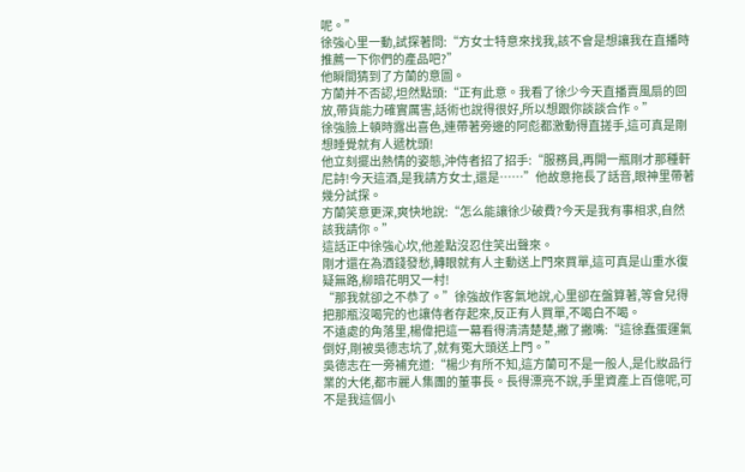呢。”
徐強心里一動,試探著問:“方女士特意來找我,該不會是想讓我在直播時推薦一下你們的產品吧?”
他瞬間猜到了方蘭的意圖。
方蘭并不否認,坦然點頭:“正有此意。我看了徐少今天直播賣風扇的回放,帶貨能力確實厲害,話術也說得很好,所以想跟你談談合作。”
徐強臉上頓時露出喜色,連帶著旁邊的阿彪都激動得直搓手,這可真是剛想睡覺就有人遞枕頭!
他立刻擺出熱情的姿態,沖侍者招了招手:“服務員,再開一瓶剛才那種軒尼詩!今天這酒,是我請方女士,還是……”他故意拖長了話音,眼神里帶著幾分試探。
方蘭笑意更深,爽快地說:“怎么能讓徐少破費?今天是我有事相求,自然該我請你。”
這話正中徐強心坎,他差點沒忍住笑出聲來。
剛才還在為酒錢發愁,轉眼就有人主動送上門來買單,這可真是山重水復疑無路,柳暗花明又一村!
“那我就卻之不恭了。”徐強故作客氣地說,心里卻在盤算著,等會兒得把那瓶沒喝完的也讓侍者存起來,反正有人買單,不喝白不喝。
不遠處的角落里,楊偉把這一幕看得清清楚楚,撇了撇嘴:“這徐蠢蛋運氣倒好,剛被吳德志坑了,就有冤大頭送上門。”
吳德志在一旁補充道:“楊少有所不知,這方蘭可不是一般人,是化妝品行業的大佬,都市麗人集團的董事長。長得漂亮不說,手里資產上百億呢,可不是我這個小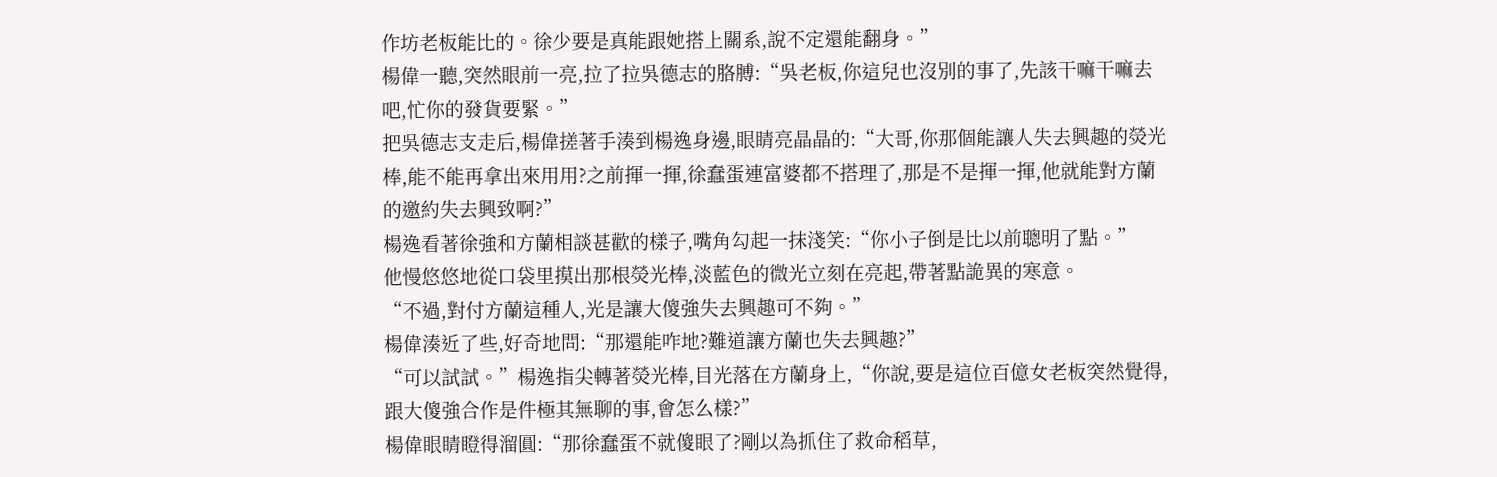作坊老板能比的。徐少要是真能跟她搭上關系,說不定還能翻身。”
楊偉一聽,突然眼前一亮,拉了拉吳德志的胳膊:“吳老板,你這兒也沒別的事了,先該干嘛干嘛去吧,忙你的發貨要緊。”
把吳德志支走后,楊偉搓著手湊到楊逸身邊,眼睛亮晶晶的:“大哥,你那個能讓人失去興趣的熒光棒,能不能再拿出來用用?之前揮一揮,徐蠢蛋連富婆都不搭理了,那是不是揮一揮,他就能對方蘭的邀約失去興致啊?”
楊逸看著徐強和方蘭相談甚歡的樣子,嘴角勾起一抹淺笑:“你小子倒是比以前聰明了點。”
他慢悠悠地從口袋里摸出那根熒光棒,淡藍色的微光立刻在亮起,帶著點詭異的寒意。
“不過,對付方蘭這種人,光是讓大傻強失去興趣可不夠。”
楊偉湊近了些,好奇地問:“那還能咋地?難道讓方蘭也失去興趣?”
“可以試試。”楊逸指尖轉著熒光棒,目光落在方蘭身上,“你說,要是這位百億女老板突然覺得,跟大傻強合作是件極其無聊的事,會怎么樣?”
楊偉眼睛瞪得溜圓:“那徐蠢蛋不就傻眼了?剛以為抓住了救命稻草,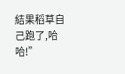結果稻草自己跑了,哈哈!”